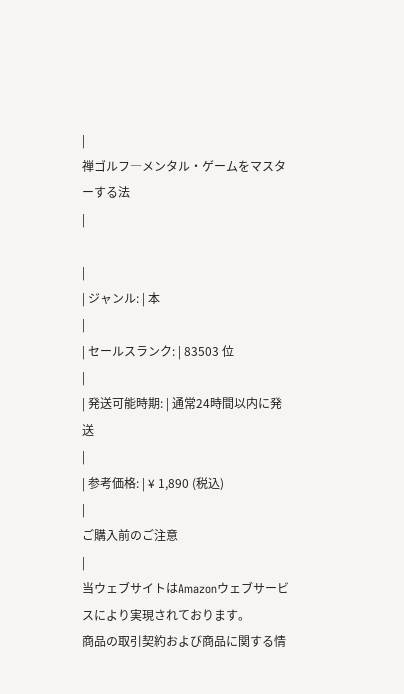|
禅ゴルフ―メンタル・ゲームをマスターする法
|

|
| ジャンル: | 本
|
| セールスランク: | 83503 位
|
| 発送可能時期: | 通常24時間以内に発送
|
| 参考価格: | ¥ 1,890 (税込)
|
ご購入前のご注意
|
当ウェブサイトはAmazonウェブサービスにより実現されております。
商品の取引契約および商品に関する情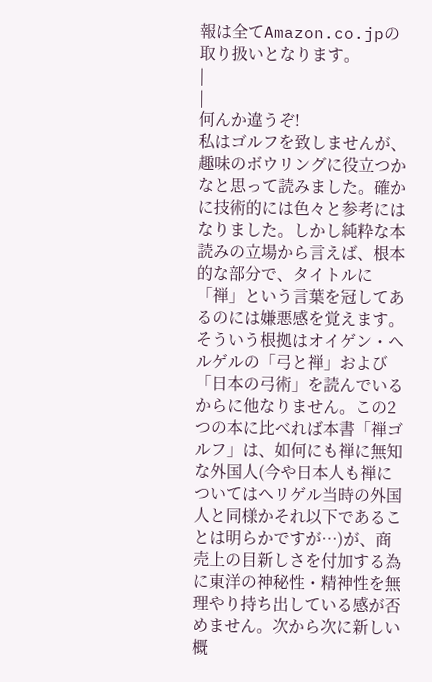報は全てAmazon.co.jpの取り扱いとなります。
|
|
何んか違うぞ!
私はゴルフを致しませんが、趣味のボウリングに役立つかなと思って読みました。確かに技術的には色々と参考にはなりました。しかし純粋な本読みの立場から言えば、根本的な部分で、タイトルに「禅」という言葉を冠してあるのには嫌悪感を覚えます。そういう根拠はオイゲン・ヘルゲルの「弓と禅」および「日本の弓術」を読んでいるからに他なりません。この2つの本に比べれば本書「禅ゴルフ」は、如何にも禅に無知な外国人(今や日本人も禅についてはヘリゲル当時の外国人と同様かそれ以下であることは明らかですが…)が、商売上の目新しさを付加する為に東洋の神秘性・精神性を無理やり持ち出している感が否めません。次から次に新しい概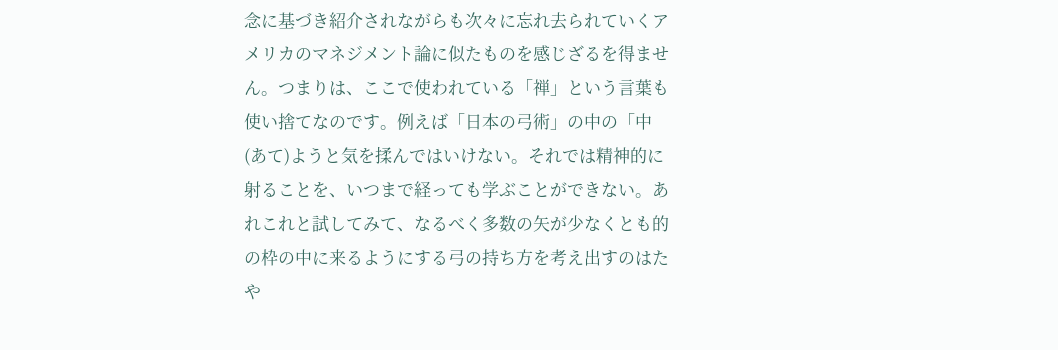念に基づき紹介されながらも次々に忘れ去られていくアメリカのマネジメント論に似たものを感じざるを得ません。つまりは、ここで使われている「禅」という言葉も使い捨てなのです。例えば「日本の弓術」の中の「中(あて)ようと気を揉んではいけない。それでは精神的に射ることを、いつまで経っても学ぶことができない。あれこれと試してみて、なるべく多数の矢が少なくとも的の枠の中に来るようにする弓の持ち方を考え出すのはたや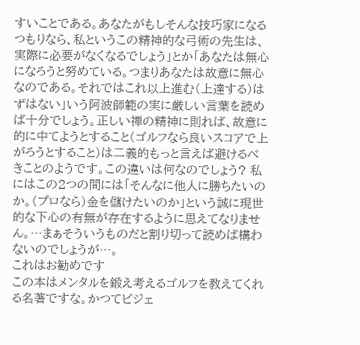すいことである。あなたがもしそんな技巧家になるつもりなら、私というこの精神的な弓術の先生は、実際に必要がなくなるでしょう」とか「あなたは無心になろうと努めている。つまりあなたは故意に無心なのである。それではこれ以上進む(上達する)はずはない」いう阿波師範の実に厳しい言葉を読めば十分でしょう。正しい禅の精神に則れば、故意に的に中てようとすること(ゴルフなら良いスコアで上がろうとすること)は二義的もっと言えば避けるべきことのようです。この違いは何なのでしょう? 私にはこの2つの間には「そんなに他人に勝ちたいのか。(プロなら)金を儲けたいのか」という誠に現世的な下心の有無が存在するように思えてなりません。…まぁそういうものだと割り切って読めば構わないのでしょうが…。
これはお勧めです
この本はメンタルを鍛え考えるゴルフを教えてくれる名著ですな。かつてビジェ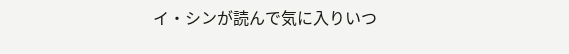イ・シンが読んで気に入りいつ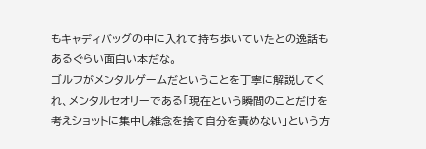もキャディバッグの中に入れて持ち歩いていたとの逸話もあるぐらい面白い本だな。
ゴルフがメンタルゲームだということを丁寧に解説してくれ、メンタルセオリーである「現在という瞬間のことだけを考えショットに集中し雑念を捨て自分を責めない」という方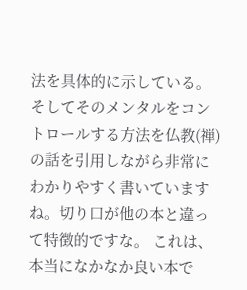法を具体的に示している。
そしてそのメンタルをコントロールする方法を仏教(禅)の話を引用しながら非常にわかりやすく書いていますね。切り口が他の本と違って特徴的ですな。 これは、本当になかなか良い本で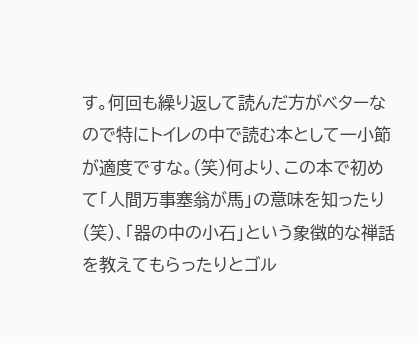す。何回も繰り返して読んだ方がベターなので特にトイレの中で読む本として一小節が適度ですな。(笑)何より、この本で初めて「人間万事塞翁が馬」の意味を知ったり(笑)、「器の中の小石」という象徴的な禅話を教えてもらったりとゴル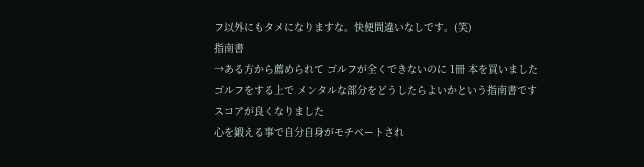フ以外にもタメになりますな。快便間違いなしです。(笑)
指南書
→ある方から薦められて ゴルフが全くできないのに 1冊 本を買いました
ゴルフをする上で メンタルな部分をどうしたらよいかという指南書です
スコアが良くなりました
心を鍛える事で自分自身がモチベートされ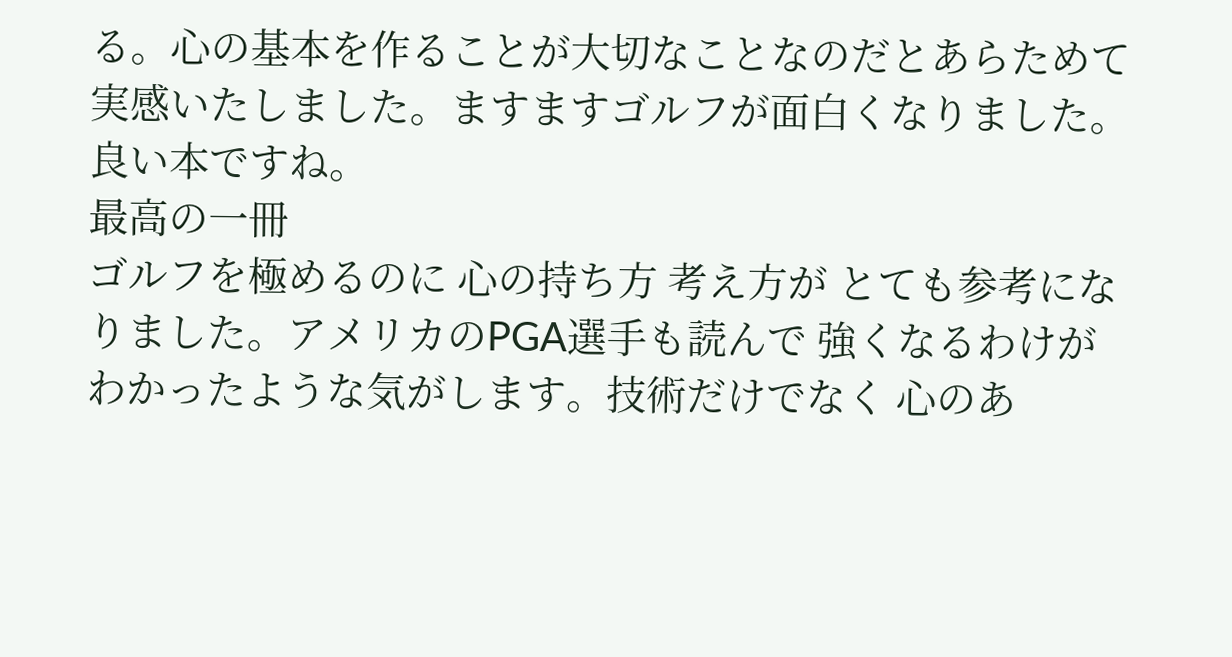る。心の基本を作ることが大切なことなのだとあらためて実感いたしました。ますますゴルフが面白くなりました。良い本ですね。
最高の一冊
ゴルフを極めるのに 心の持ち方 考え方が とても参考になりました。アメリカのPGA選手も読んで 強くなるわけがわかったような気がします。技術だけでなく 心のあ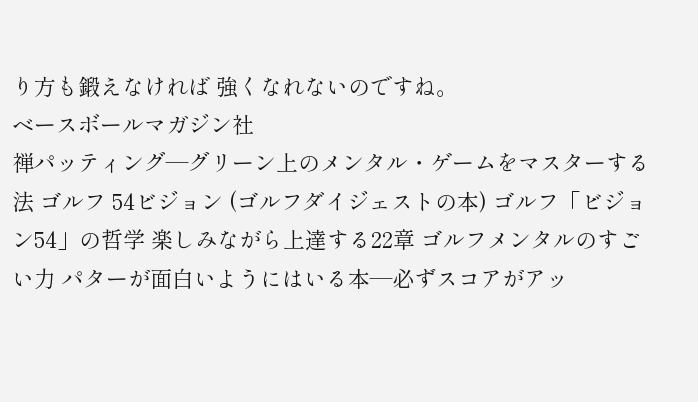り方も鍛えなければ 強くなれないのですね。
ベースボールマガジン社
禅パッティング―グリーン上のメンタル・ゲームをマスターする法 ゴルフ 54ビジョン (ゴルフダイジェストの本) ゴルフ「ビジョン54」の哲学 楽しみながら上達する22章 ゴルフメンタルのすごい力 パターが面白いようにはいる本―必ずスコアがアッ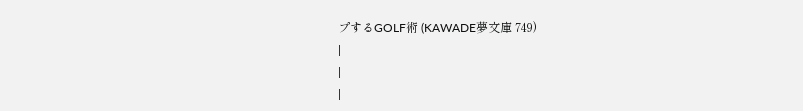プするGOLF術 (KAWADE夢文庫 749)
|
|
|